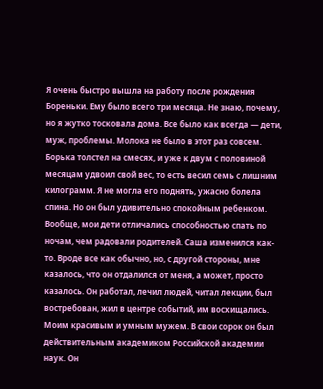Я очень быстро вышла на работу после рождения Бореньки. Ему было всего три месяца. Не знаю, почему, но я жутко тосковала дома. Все было как всегда — дети, муж, проблемы. Молока не было в этот раз совсем. Борька толстел на смесях, и уже к двум с половиной месяцам удвоил свой вес, то есть весил семь с лишним килограмм. Я не могла его поднять, ужасно болела спина. Но он был удивительно спокойным ребенком. Вообще, мои дети отличались способностью спать по ночам, чем радовали родителей. Саша изменился как-то. Вроде все как обычно, но, с другой стороны, мне казалось, что он отдалился от меня, а может, просто казалось. Он работал, лечил людей, читал лекции, был востребован, жил в центре событий, им восхищались. Моим красивым и умным мужем. В свои сорок он был действительным академиком Российской академии наук. Он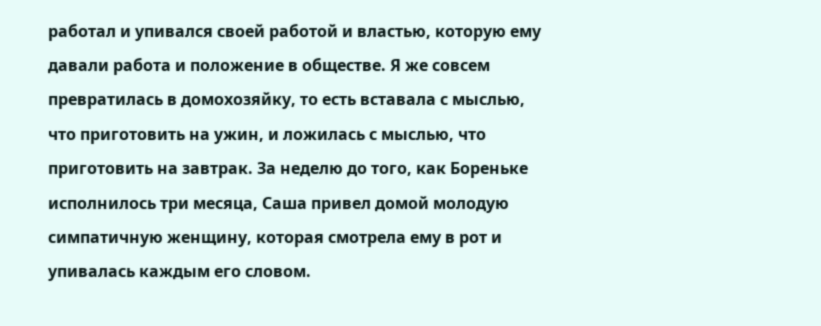работал и упивался своей работой и властью, которую ему давали работа и положение в обществе. Я же совсем превратилась в домохозяйку, то есть вставала с мыслью, что приготовить на ужин, и ложилась с мыслью, что приготовить на завтрак. За неделю до того, как Бореньке исполнилось три месяца, Саша привел домой молодую симпатичную женщину, которая смотрела ему в рот и упивалась каждым его словом.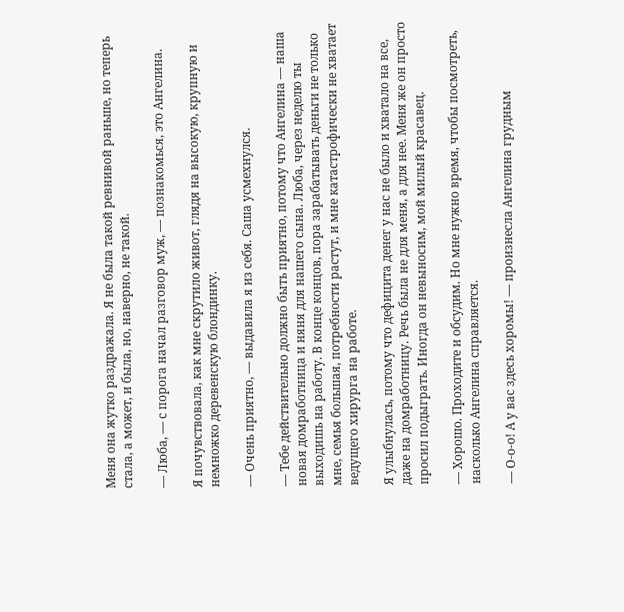Меня она жутко раздражала. Я не была такой ревнивой раньше, но теперь стала, а может, и была, но, наверно, не такой.

— Люба, — с порога начал разговор муж, — познакомься, это Ангелина.

Я почувствовала, как мне скрутило живот, глядя на высокую, крупную и немножко деревенскую блондинку.

— Очень приятно, — выдавила я из себя. Саша усмехнулся.

— Тебе действительно должно быть приятно, потому что Ангелина — наша новая домработница и няня для нашего сына. Люба, через неделю ты выходишь на работу. В конце концов, пора зарабатывать деньги не только мне, семья большая, потребности растут, и мне катастрофически не хватает ведущего хирурга на работе.

Я улыбнулась, потому что дефицита денег у нас не было и хватало на все, даже на домработницу. Речь была не для меня, а для нее. Меня же он просто просил подыграть. Иногда он невыносим, мой милый красавец.

— Хорошо. Проходите и обсудим. Но мне нужно время, чтобы посмотреть, насколько Ангелина справляется.

— О-о-о! А у вас здесь хоромы! — произнесла Ангелина грудным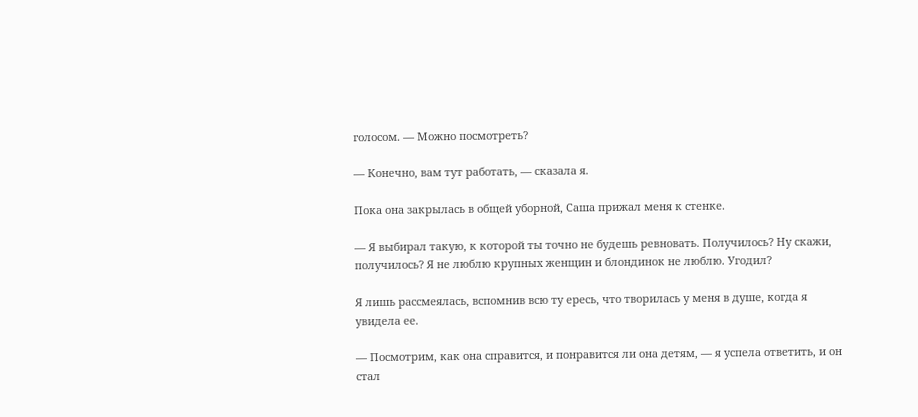голосом. — Можно посмотреть?

— Конечно, вам тут работать, — сказала я.

Пока она закрылась в общей уборной, Саша прижал меня к стенке.

— Я выбирал такую, к которой ты точно не будешь ревновать. Получилось? Ну скажи, получилось? Я не люблю крупных женщин и блондинок не люблю. Угодил?

Я лишь рассмеялась, вспомнив всю ту ересь, что творилась у меня в душе, когда я увидела ее.

— Посмотрим, как она справится, и понравится ли она детям, — я успела ответить, и он стал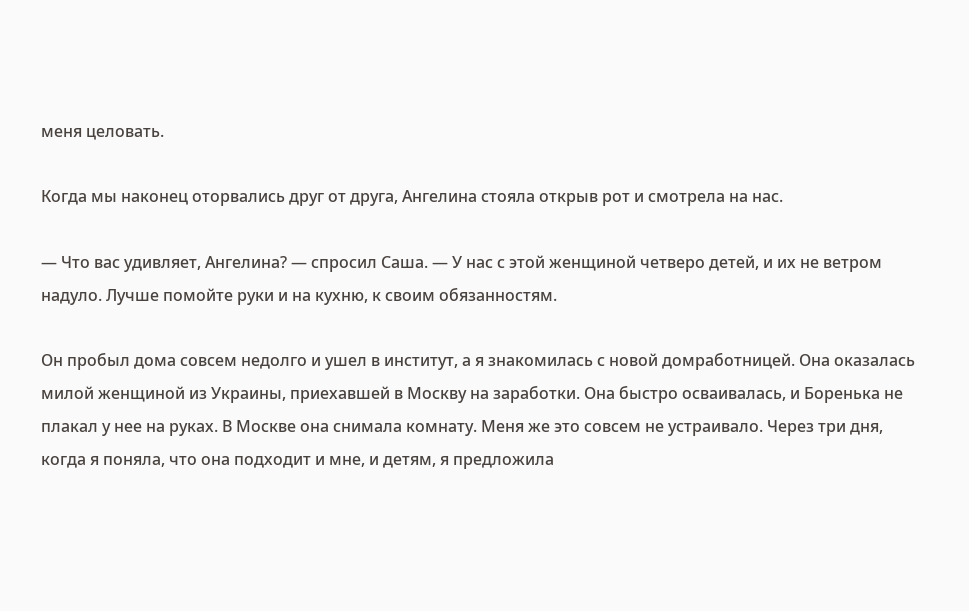меня целовать.

Когда мы наконец оторвались друг от друга, Ангелина стояла открыв рот и смотрела на нас.

— Что вас удивляет, Ангелина? — спросил Саша. — У нас с этой женщиной четверо детей, и их не ветром надуло. Лучше помойте руки и на кухню, к своим обязанностям.

Он пробыл дома совсем недолго и ушел в институт, а я знакомилась с новой домработницей. Она оказалась милой женщиной из Украины, приехавшей в Москву на заработки. Она быстро осваивалась, и Боренька не плакал у нее на руках. В Москве она снимала комнату. Меня же это совсем не устраивало. Через три дня, когда я поняла, что она подходит и мне, и детям, я предложила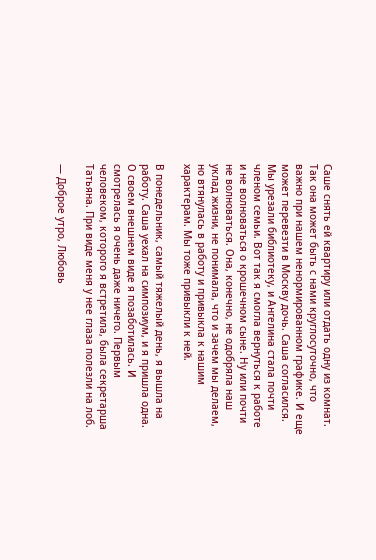Саше снять ей квартиру или отдать одну из комнат. Так она может быть с нами круглосуточно, что важно при нашем ненормированном графике. И еще может перевезти в Москву дочь. Саша согласился. Мы урезали библиотеку, и Ангелина стала почти членом семьи. Вот так я смогла вернуться к работе и не волноваться о крошечном сыне. Ну или почти не волноваться. Она, конечно, не одобряла наш уклад жизни, не понимала, что и зачем мы делаем, но втянулась в работу и привыкла к нашим характерам. Мы тоже привыкли к ней.

В понедельник, самый тяжелый день, я вышла на работу. Саша уехал на симпозиум, и я пришла одна. О своем внешнем виде я позаботилась. И смотрелась я очень даже ничего. Первым человеком, которого я встретила, была секретарша Татьяна. При виде меня у нее глаза полезли на лоб.

— Доброе утро, Любовь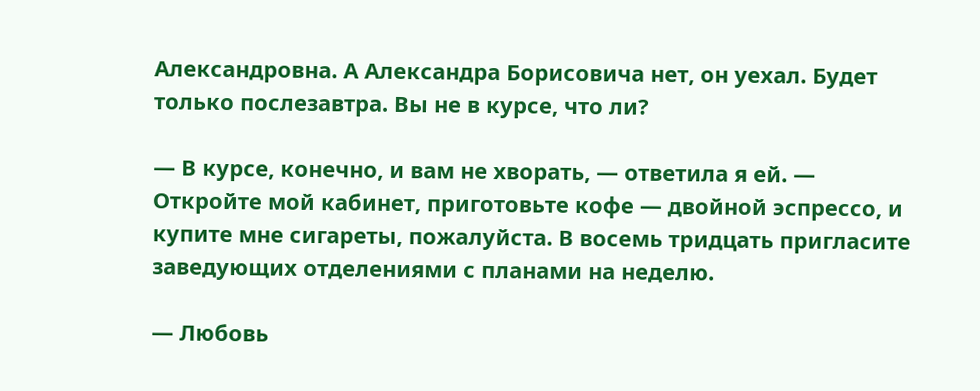Александровна. А Александра Борисовича нет, он уехал. Будет только послезавтра. Вы не в курсе, что ли?

— В курсе, конечно, и вам не хворать, — ответила я ей. — Откройте мой кабинет, приготовьте кофе — двойной эспрессо, и купите мне сигареты, пожалуйста. В восемь тридцать пригласите заведующих отделениями с планами на неделю.

— Любовь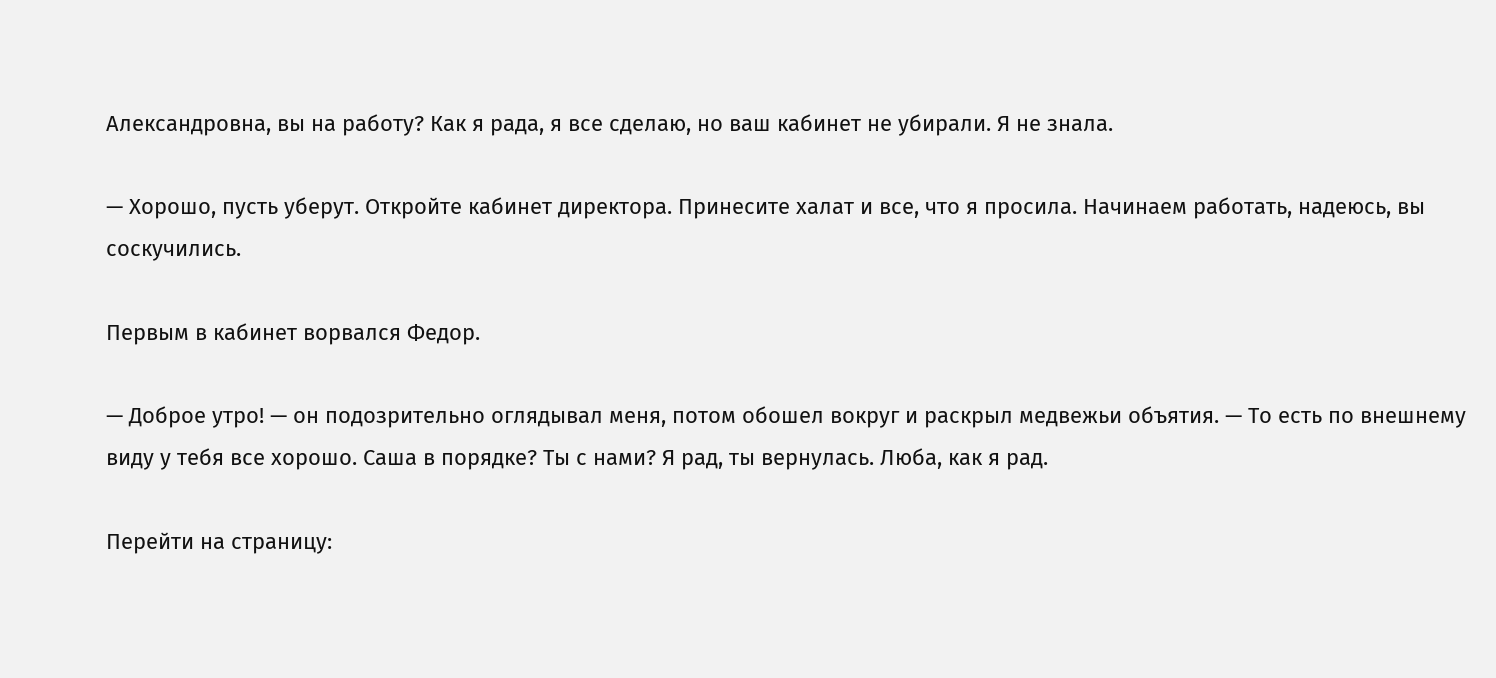Александровна, вы на работу? Как я рада, я все сделаю, но ваш кабинет не убирали. Я не знала.

— Хорошо, пусть уберут. Откройте кабинет директора. Принесите халат и все, что я просила. Начинаем работать, надеюсь, вы соскучились.

Первым в кабинет ворвался Федор.

— Доброе утро! — он подозрительно оглядывал меня, потом обошел вокруг и раскрыл медвежьи объятия. — То есть по внешнему виду у тебя все хорошо. Саша в порядке? Ты с нами? Я рад, ты вернулась. Люба, как я рад.

Перейти на страницу: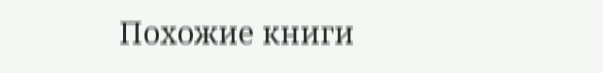Похожие книги